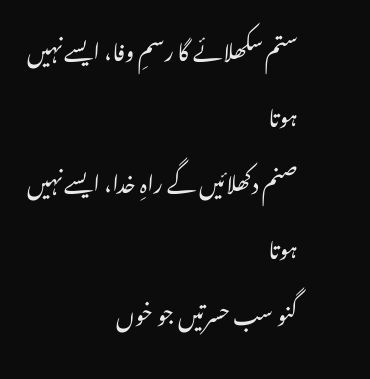ستم سکھلائے گا رسمِ وفا، ایسے نہیں ہوتا
صنم دکھلائيں گے راہِ خدا، ایسے نہیں ہوتا
گنو سب حسرتیں جو خوں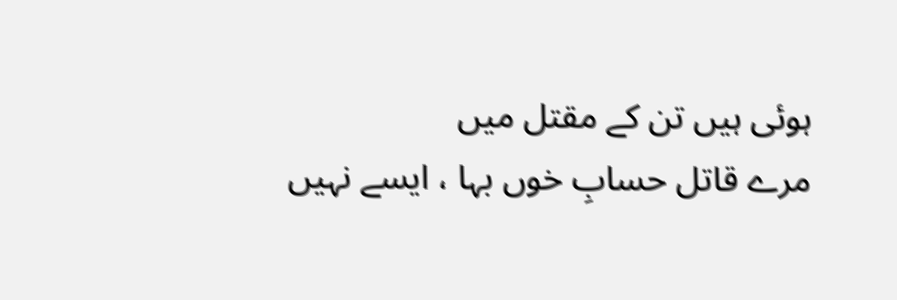ہوئی ہیں تن کے مقتل میں
مرے قاتل حسابِ خوں بہا ، ایسے نہیں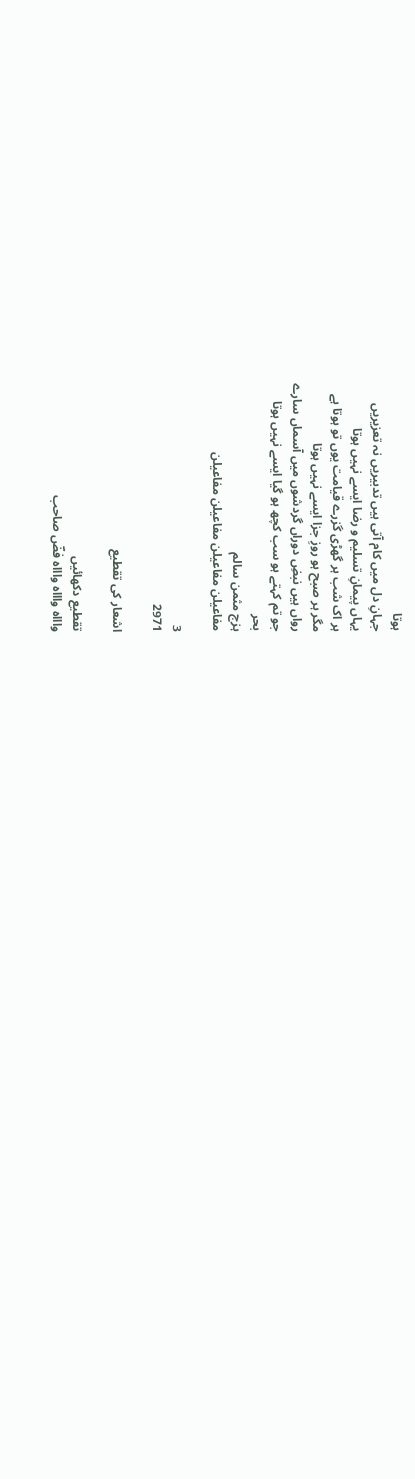ہوتا
جہانِ دل میں کام آتی ہیں تدبیریں نہ تعزیریں
یہاں پیمانِ تسلیم و رضا ایسے نہیں ہوتا
ہر اک شب ہر گھڑی گزرے قیامت یوں تو ہوتا ہے
مگر ہر صبح ہو روزِ جزا ایسے نہیں ہوتا
رواں ہیں نبضِ دوراں گردشوں میں آسماں سارے
جو تم کہتے ہو سب کچھ ہو گیا ایسے نہیں ہوتا
بحر
ہزج مثمن سالم
مفاعیلن مفاعیلن مفاعیلن مفاعیلن

3
2971

اشعار کی تقطیع

تقطیع دکھائیں
واااہ واااہ واااہ فضؔ صاحب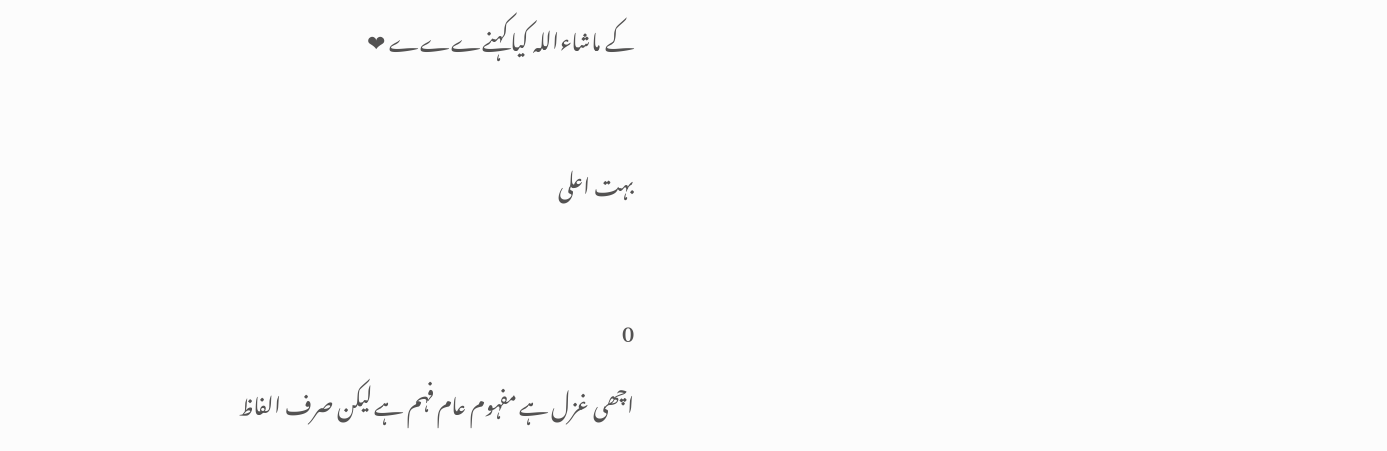کے ماشاءاللہ کیا کہنےےےے ❤

بہت اعلی

0
اچھی غزل ہے مفہوم عام فہم ہے لیکن صرف الفاظ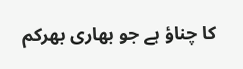کا چناؤ ہے جو بھاری بھرکم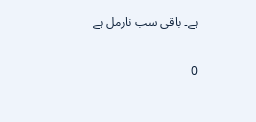ہے۔ باقی سب نارمل ہے

0